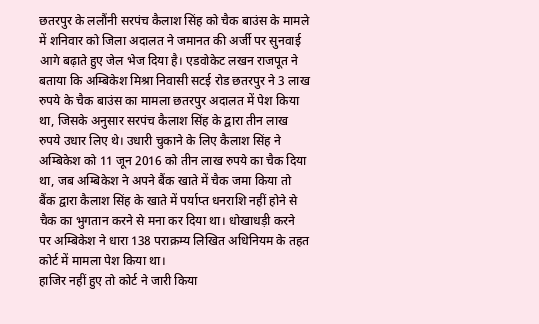छतरपुर के ललौंनी सरपंच कैलाश सिंह को चैक बाउंस के मामले में शनिवार को जिला अदालत ने जमानत की अर्जी पर सुनवाई आगे बढ़ाते हुए जेल भेज दिया है। एडवोकेट लखन राजपूत ने बताया कि अम्बिकेश मिश्रा निवासी सटई रोड छतरपुर ने 3 लाख रुपये के चैक बाउंस का मामला छतरपुर अदालत में पेश किया था, जिसके अनुसार सरपंच कैलाश सिंह के द्वारा तीन लाख रुपये उधार लिए थे। उधारी चुकाने के लिए कैलाश सिंह ने अम्बिकेश को 11 जून 2016 को तीन लाख रुपये का चैक दिया था, जब अम्बिकेश ने अपने बैंक खाते में चैक जमा किया तो बैंक द्वारा कैलाश सिंह के खाते में पर्याप्त धनराशि नहीं होने से चैक का भुगतान करने से मना कर दिया था। धोखाधड़ी करने पर अम्बिकेश ने धारा 138 पराक्रम्य लिखित अधिनियम के तहत कोर्ट में मामला पेश किया था।
हाजिर नहीं हुए तो कोर्ट ने जारी किया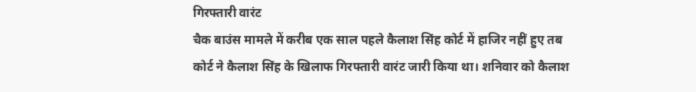गिरफ्तारी वारंट
चैक बाउंस मामले में करीब एक साल पहले कैलाश सिंह कोर्ट में हाजिर नहीं हुए तब कोर्ट ने कैलाश सिंह के खिलाफ गिरफ्तारी वारंट जारी किया था। शनिवार को कैलाश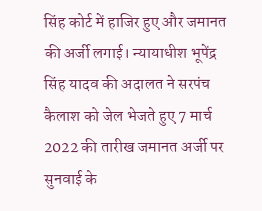सिंह कोर्ट में हाजिर हुए और जमानत की अर्जी लगाई। न्यायाधीश भूपेंद्र सिंह यादव की अदालत ने सरपंच कैलाश को जेल भेजते हुए 7 मार्च 2022 की तारीख जमानत अर्जी पर सुनवाई के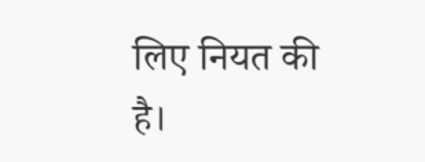लिए नियत की है।